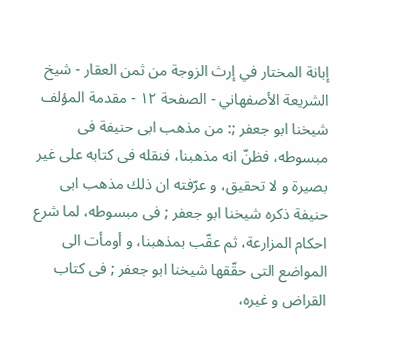إبانة المختار في إرث الزوجة من ثمن العقار - شيخ الشريعة الأصفهاني - الصفحة ١٢ - مقدمة المؤلف
شيخنا ابو جعفر ;: من مذهب ابى حنيفة فى مبسوطه، فظنّ انه مذهبنا، فنقله فى كتابه على غير بصيرة و لا تحقيق، و عرّفته ان ذلك مذهب ابى حنيفة ذكره شيخنا ابو جعفر ; فى مبسوطه، لما شرع احكام المزارعة، ثم عقّب بمذهبنا، و أومأت الى المواضع التى حقّقها شيخنا ابو جعفر ; فى كتاب القراض و غيره،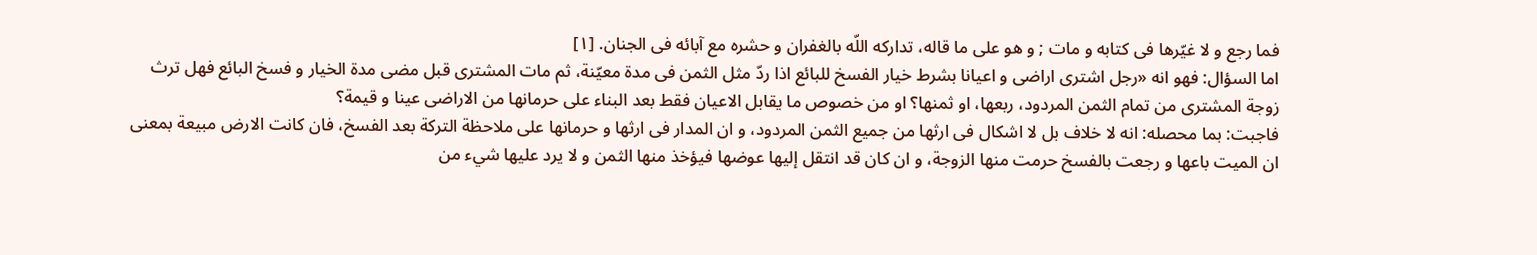فما رجع و لا غيّرها فى كتابه و مات ; و هو على ما قاله، تداركه اللّه بالغفران و حشره مع آبائه فى الجنان. [١]
اما السؤال: فهو انه «رجل اشترى اراضى و اعيانا بشرط خيار الفسخ للبائع اذا ردّ مثل الثمن فى مدة معيّنة، ثم مات المشترى قبل مضى مدة الخيار و فسخ البائع فهل ترث زوجة المشترى من تمام الثمن المردود، ربعها، او ثمنها؟ او من خصوص ما يقابل الاعيان فقط بعد البناء على حرمانها من الاراضى عينا و قيمة؟
فاجبت: بما محصله: انه لا خلاف بل لا اشكال فى ارثها من جميع الثمن المردود، و ان المدار فى ارثها و حرمانها على ملاحظة التركة بعد الفسخ، فان كانت الارض مبيعة بمعنى ان الميت باعها و رجعت بالفسخ حرمت منها الزوجة، و ان كان قد انتقل إليها عوضها فيؤخذ منها الثمن و لا يرد عليها شيء من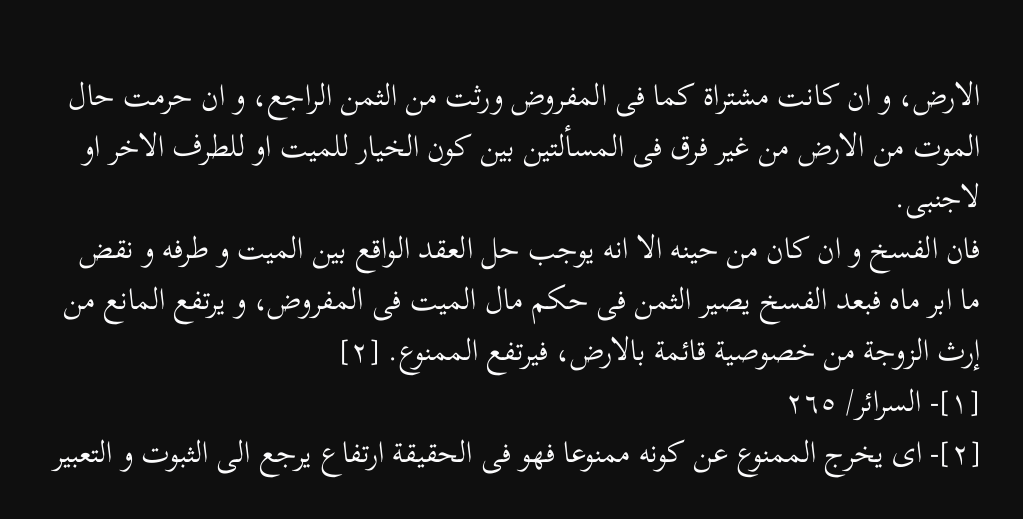الارض، و ان كانت مشتراة كما فى المفروض ورثت من الثمن الراجع، و ان حرمت حال الموت من الارض من غير فرق فى المسألتين بين كون الخيار للميت او للطرف الاخر او لاجنبى.
فان الفسخ و ان كان من حينه الا انه يوجب حل العقد الواقع بين الميت و طرفه و نقض ما ابر ماه فبعد الفسخ يصير الثمن فى حكم مال الميت فى المفروض، و يرتفع المانع من إرث الزوجة من خصوصية قائمة بالارض، فيرتفع الممنوع. [٢]
[١]- السرائر/ ٢٦٥
[٢]- اى يخرج الممنوع عن كونه ممنوعا فهو فى الحقيقة ارتفاع يرجع الى الثبوت و التعبير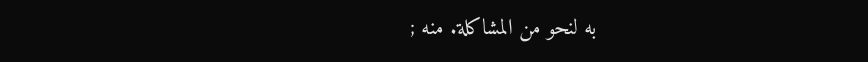به لنحو من المشاكلة. منه ;